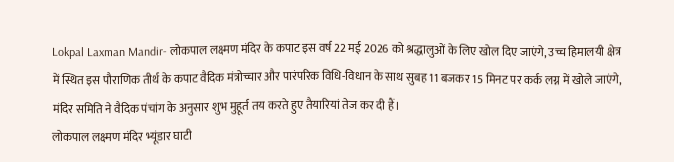Lokpal Laxman Mandir- लोकपाल लक्ष्मण मंदिर के कपाट इस वर्ष 22 मई 2026 को श्रद्धालुओं के लिए खोल दिए जाएंगे, उच्च हिमालयी क्षेत्र में स्थित इस पौराणिक तीर्थ के कपाट वैदिक मंत्रोच्चार और पारंपरिक विधि-विधान के साथ सुबह 11 बजकर 15 मिनट पर कर्क लग्न में खोले जाएंगे, मंदिर समिति ने वैदिक पंचांग के अनुसार शुभ मुहूर्त तय करते हुए तैयारियां तेज कर दी हैं।
लोकपाल लक्ष्मण मंदिर भ्यूंडार घाटी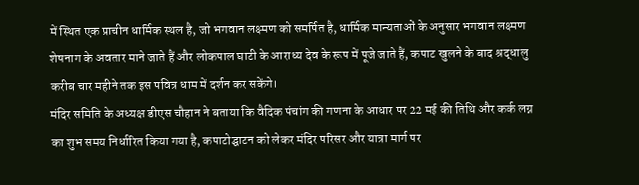में स्थित एक प्राचीन धार्मिक स्थल है, जो भगवान लक्ष्मण को समर्पित है, धार्मिक मान्यताओं के अनुसार भगवान लक्ष्मण शेषनाग के अवतार माने जाते हैं और लोकपाल घाटी के आराध्य देव के रूप में पूजे जाते हैं, कपाट खुलने के बाद श्रद्धालु करीब चार महीने तक इस पवित्र धाम में दर्शन कर सकेंगे।
मंदिर समिति के अध्यक्ष डीएस चौहान ने बताया कि वैदिक पंचांग की गणना के आधार पर 22 मई की तिथि और कर्क लग्न का शुभ समय निर्धारित किया गया है, कपाटोद्घाटन को लेकर मंदिर परिसर और यात्रा मार्ग पर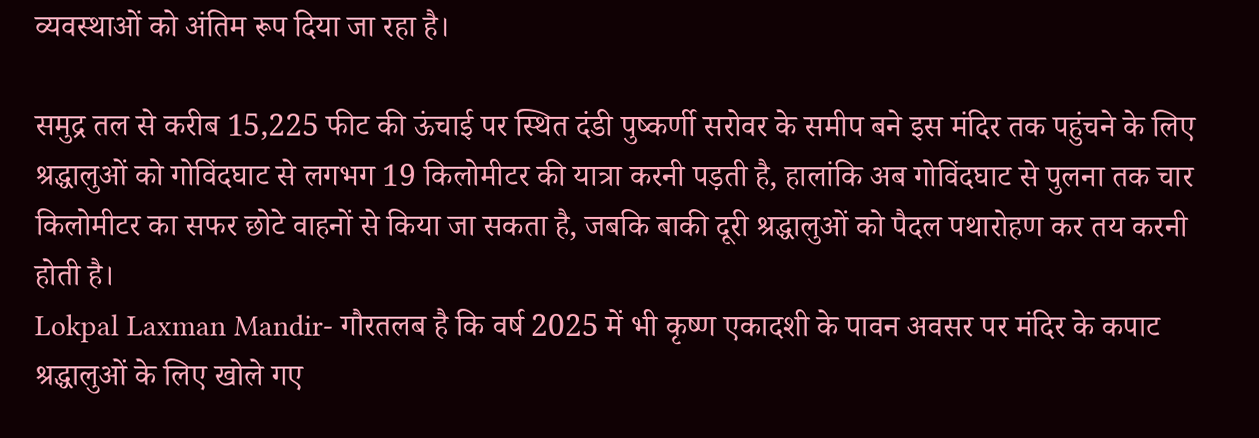व्यवस्थाओं को अंतिम रूप दिया जा रहा है।

समुद्र तल से करीब 15,225 फीट की ऊंचाई पर स्थित दंडी पुष्कर्णी सरोवर के समीप बने इस मंदिर तक पहुंचने के लिए श्रद्धालुओं को गोविंदघाट से लगभग 19 किलोमीटर की यात्रा करनी पड़ती है, हालांकि अब गोविंदघाट से पुलना तक चार किलोमीटर का सफर छोटे वाहनों से किया जा सकता है, जबकि बाकी दूरी श्रद्धालुओं को पैदल पथारोहण कर तय करनी होती है।
Lokpal Laxman Mandir- गौरतलब है कि वर्ष 2025 में भी कृष्ण एकादशी के पावन अवसर पर मंदिर के कपाट श्रद्धालुओं के लिए खोले गए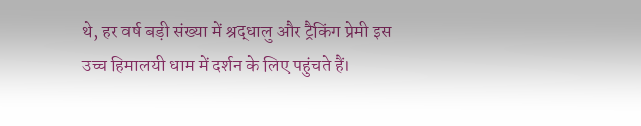थे, हर वर्ष बड़ी संख्या में श्रद्धालु और ट्रैकिंग प्रेमी इस उच्च हिमालयी धाम में दर्शन के लिए पहुंचते हैं।